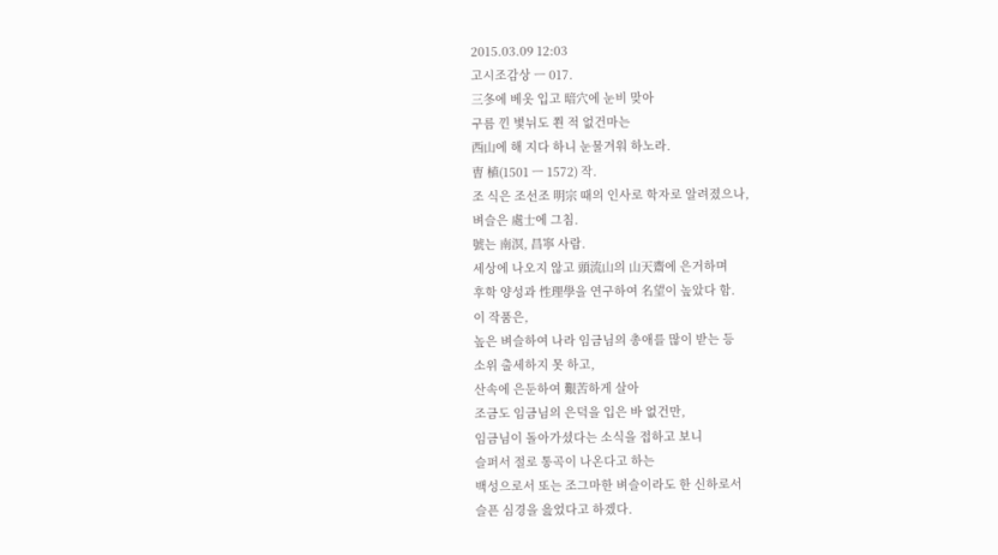2015.03.09 12:03
고시조감상 ㅡ 017.
三冬에 베옷 입고 暗穴에 눈비 맞아
구름 낀 볓뉘도 쬔 적 없건마는
西山에 해 지다 하니 눈물겨워 하노라.
曺 植(1501 ㅡ 1572) 작.
조 식은 조선조 明宗 때의 인사로 학자로 알려졌으나,
벼슬은 處士에 그침.
號는 南溟, 昌寧 사람.
세상에 나오지 않고 頭流山의 山天齋에 은거하며
후학 양성과 性理學을 연구하여 名望이 높았다 함.
이 작품은,
높은 벼슬하여 나라 임금님의 총애를 많이 받는 등
소위 출세하지 못 하고,
산속에 은둔하여 艱苦하게 살아
조금도 임금님의 은덕을 입은 바 없건만,
임금님이 돌아가셨다는 소식을 접하고 보니
슬퍼서 절로 통곡이 나온다고 하는
백성으로서 또는 조그마한 벼슬이라도 한 신하로서
슬픈 심경을 읊었다고 하겠다.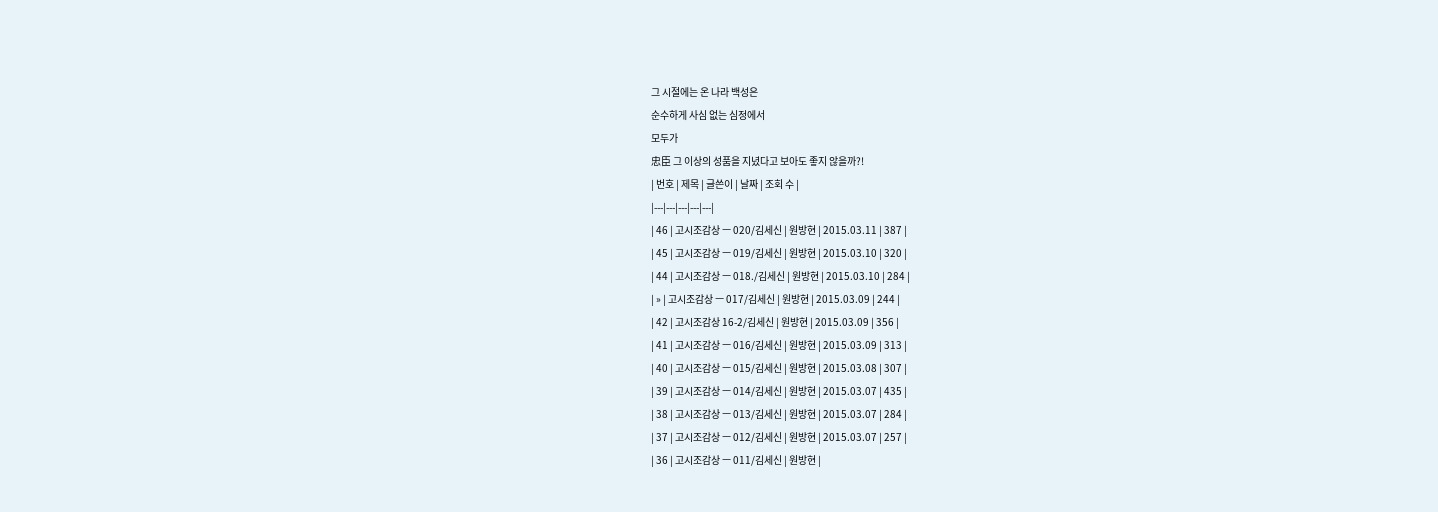그 시절에는 온 나라 백성은
순수하게 사심 없는 심정에서
모두가
忠臣 그 이상의 성품을 지녔다고 보아도 좋지 않을까?!
| 번호 | 제목 | 글쓴이 | 날짜 | 조회 수 |
|---|---|---|---|---|
| 46 | 고시조감상 ㅡ 020/김세신 | 원방현 | 2015.03.11 | 387 |
| 45 | 고시조감상 ㅡ 019/김세신 | 원방현 | 2015.03.10 | 320 |
| 44 | 고시조감상 ㅡ 018./김세신 | 원방현 | 2015.03.10 | 284 |
| » | 고시조감상 ㅡ 017/김세신 | 원방현 | 2015.03.09 | 244 |
| 42 | 고시조감상 16-2/김세신 | 원방현 | 2015.03.09 | 356 |
| 41 | 고시조감상 ㅡ 016/김세신 | 원방현 | 2015.03.09 | 313 |
| 40 | 고시조감상 ㅡ 015/김세신 | 원방현 | 2015.03.08 | 307 |
| 39 | 고시조감상 ㅡ 014/김세신 | 원방현 | 2015.03.07 | 435 |
| 38 | 고시조감상 ㅡ 013/김세신 | 원방현 | 2015.03.07 | 284 |
| 37 | 고시조감상 ㅡ 012/김세신 | 원방현 | 2015.03.07 | 257 |
| 36 | 고시조감상 ㅡ 011/김세신 | 원방현 |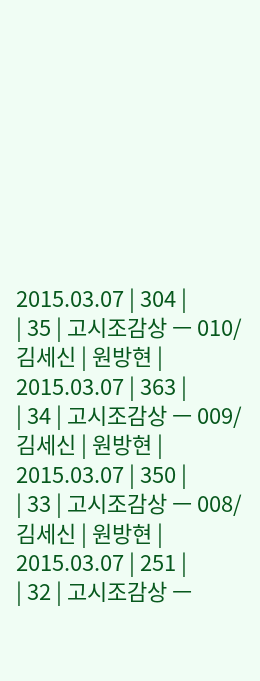2015.03.07 | 304 |
| 35 | 고시조감상 ㅡ 010/김세신 | 원방현 | 2015.03.07 | 363 |
| 34 | 고시조감상 ㅡ 009/김세신 | 원방현 | 2015.03.07 | 350 |
| 33 | 고시조감상 ㅡ 008/김세신 | 원방현 | 2015.03.07 | 251 |
| 32 | 고시조감상 ㅡ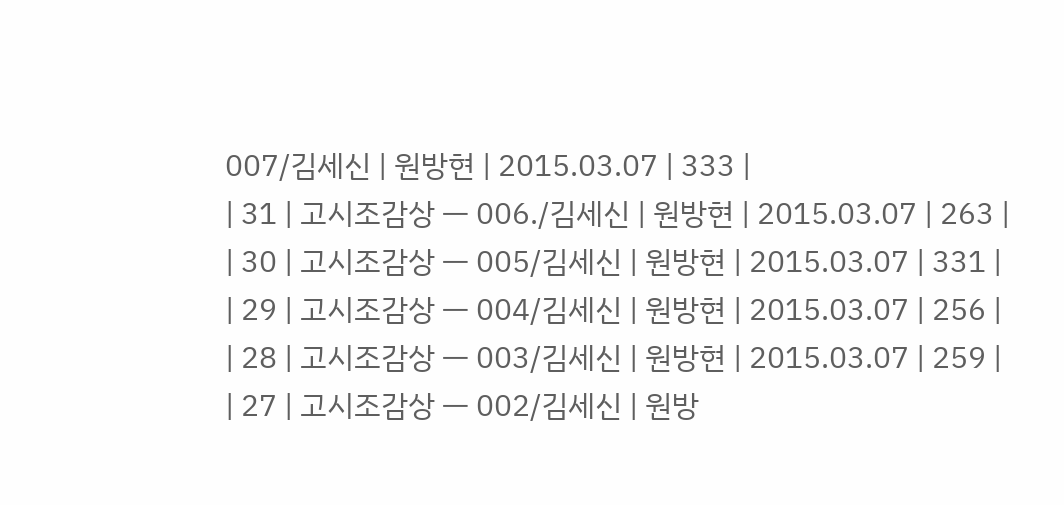007/김세신 | 원방현 | 2015.03.07 | 333 |
| 31 | 고시조감상 ㅡ 006./김세신 | 원방현 | 2015.03.07 | 263 |
| 30 | 고시조감상 ㅡ 005/김세신 | 원방현 | 2015.03.07 | 331 |
| 29 | 고시조감상 ㅡ 004/김세신 | 원방현 | 2015.03.07 | 256 |
| 28 | 고시조감상 ㅡ 003/김세신 | 원방현 | 2015.03.07 | 259 |
| 27 | 고시조감상 ㅡ 002/김세신 | 원방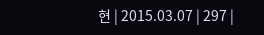현 | 2015.03.07 | 297 |